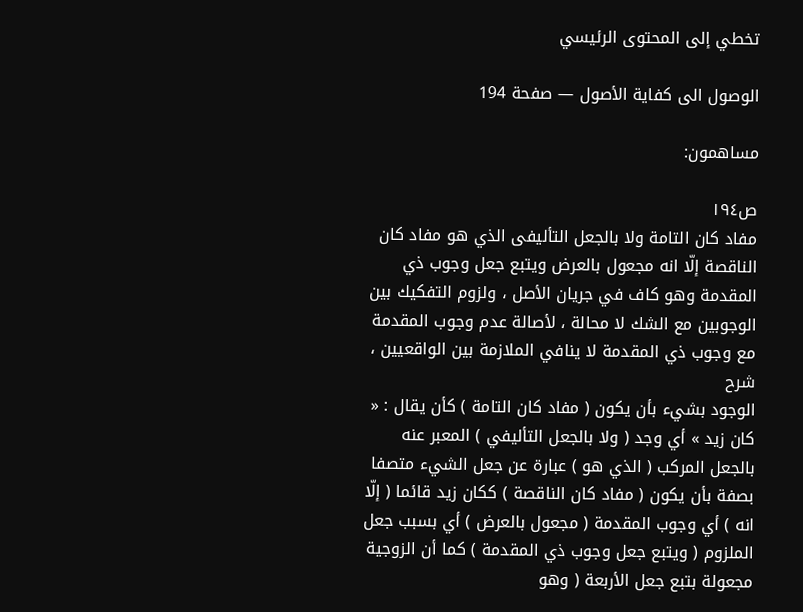تخطي إلى المحتوى الرئيسي

الوصول الى كفاية الأصول — صفحة 194

مساهمون:

ص١٩٤
مفاد كان التامة ولا بالجعل التأليفى الذي هو مفاد كان الناقصة إلّا انه مجعول بالعرض ويتبع جعل وجوب ذي المقدمة وهو كاف في جريان الأصل ، ولزوم التفكيك بين الوجوبين مع الشك لا محالة ، لأصالة عدم وجوب المقدمة مع وجوب ذي المقدمة لا ينافي الملازمة بين الواقعيين ،
شرح
الوجود بشيء بأن يكون ( مفاد كان التامة ) كأن يقال : « كان زيد » أي وجد ( ولا بالجعل التأليفي ) المعبر عنه بالجعل المركب ( الذي هو ) عبارة عن جعل الشيء متصفا بصفة بأن يكون ( مفاد كان الناقصة ) ككان زيد قائما ( إلّا انه ) أي وجوب المقدمة ( مجعول بالعرض ) أي بسبب جعل الملزوم ( ويتبع جعل وجوب ذي المقدمة ) كما أن الزوجية مجعولة بتبع جعل الأربعة ( وهو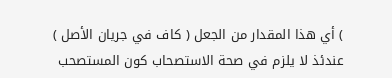) أي هذا المقدار من الجعل ( كاف في جريان الأصل ) عندئذ لا يلزم في صحة الاستصحاب كون المستصحب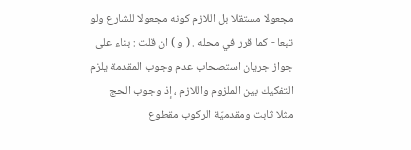مجعولا مستقلا بل اللازم كونه مجعولا للشارع ولو تبعا - كما قرر في محله . ( و ) ان قلت : بناء على جواز جريان استصحاب عدم وجوب المقدمة يلزم التفكيك بين الملزوم واللازم ، إذ وجوب الحج مثلا ثابت ومقدميّة الركوب مقطوع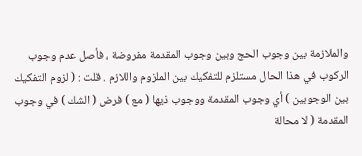والملازمة بين وجوب الحج وبين وجوب المقدمة مفروضة ، فأصل عدم وجوب الركوب في هذا الحال مستلزم للتفكيك بين الملزوم واللازم . قلت : ( لزوم التفكيك بين الوجوبين ) أي وجوب المقدمة ووجوب ذيها ( مع ) فرض ( الشك ) في وجوب المقدمة ( لا محالة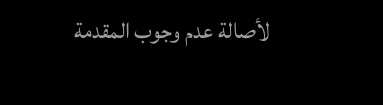لأصالة عدم وجوب المقدمة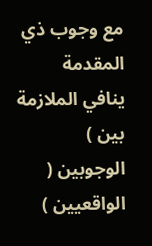مع وجوب ذي المقدمة ينافي الملازمة بين ) الوجوبين ( الواقعيين )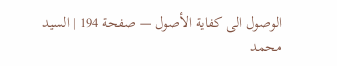الوصول الى كفاية الأصول — صفحة 194 | السيد محمد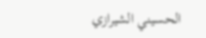الحسيني الشيرازي